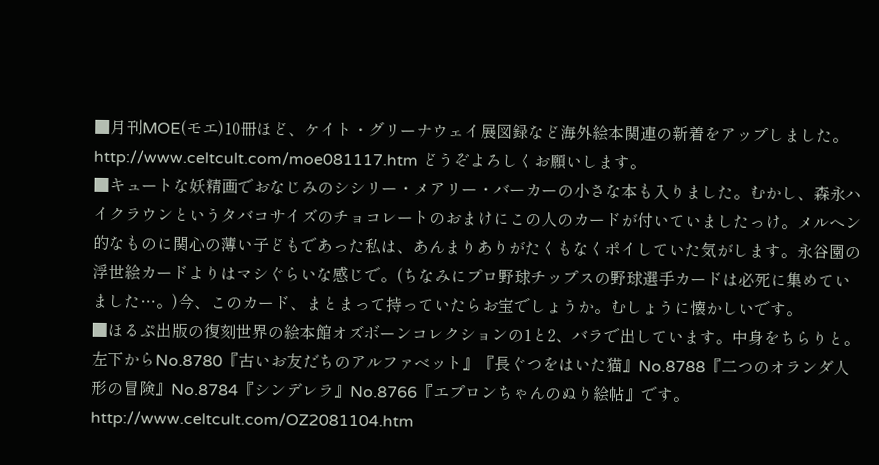■月刊MOE(モエ)10冊ほど、ケイト・グリーナウェイ展図録など海外絵本関連の新着をアップしました。 http://www.celtcult.com/moe081117.htm どうぞよろしくお願いします。
■キュートな妖精画でおなじみのシシリー・メアリー・バーカーの小さな本も入りました。むかし、森永ハイクラウンというタバコサイズのチョコレートのおまけにこの人のカードが付いていましたっけ。メルヘン的なものに関心の薄い子どもであった私は、あんまりありがたくもなくポイしていた気がします。永谷園の浮世絵カードよりはマシぐらいな感じで。(ちなみにプロ野球チップスの野球選手カードは必死に集めていました…。)今、このカード、まとまって持っていたらお宝でしょうか。むしょうに懐かしいです。
■ほるぷ出版の復刻世界の絵本館オズボーンコレクションの1と2、バラで出しています。中身をちらりと。左下からNo.8780『古いお友だちのアルファベット』『長ぐつをはいた猫』No.8788『二つのオランダ人形の冒険』No.8784『シンデレラ』No.8766『エプロンちゃんのぬり絵帖』です。 http://www.celtcult.com/OZ2081104.htm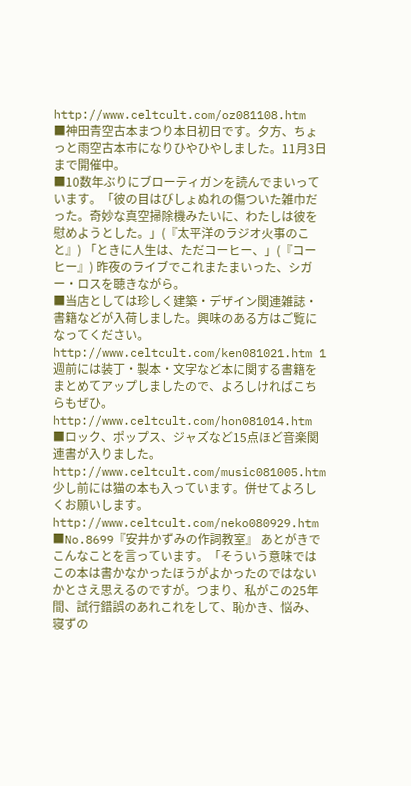http://www.celtcult.com/oz081108.htm
■神田青空古本まつり本日初日です。夕方、ちょっと雨空古本市になりひやひやしました。11月3日まで開催中。
■10数年ぶりにブローティガンを読んでまいっています。「彼の目はびしょぬれの傷ついた雑巾だった。奇妙な真空掃除機みたいに、わたしは彼を慰めようとした。」(『太平洋のラジオ火事のこと』) 「ときに人生は、ただコーヒー、」(『コーヒー』) 昨夜のライブでこれまたまいった、シガー・ロスを聴きながら。
■当店としては珍しく建築・デザイン関連雑誌・書籍などが入荷しました。興味のある方はご覧になってください。http://www.celtcult.com/ken081021.htm 1週前には装丁・製本・文字など本に関する書籍をまとめてアップしましたので、よろしければこちらもぜひ。 http://www.celtcult.com/hon081014.htm
■ロック、ポップス、ジャズなど15点ほど音楽関連書が入りました。 http://www.celtcult.com/music081005.htm少し前には猫の本も入っています。併せてよろしくお願いします。 http://www.celtcult.com/neko080929.htm
■No.8699『安井かずみの作詞教室』 あとがきでこんなことを言っています。「そういう意味ではこの本は書かなかったほうがよかったのではないかとさえ思えるのですが。つまり、私がこの25年間、試行錯誤のあれこれをして、恥かき、悩み、寝ずの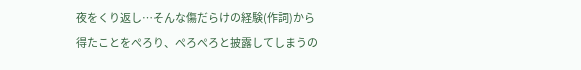夜をくり返し…そんな傷だらけの経験(作詞)から得たことをぺろり、ぺろぺろと披露してしまうの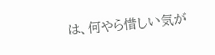は、何やら惜しい気が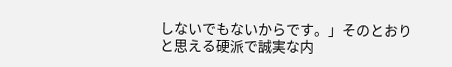しないでもないからです。」そのとおりと思える硬派で誠実な内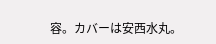容。カバーは安西水丸。